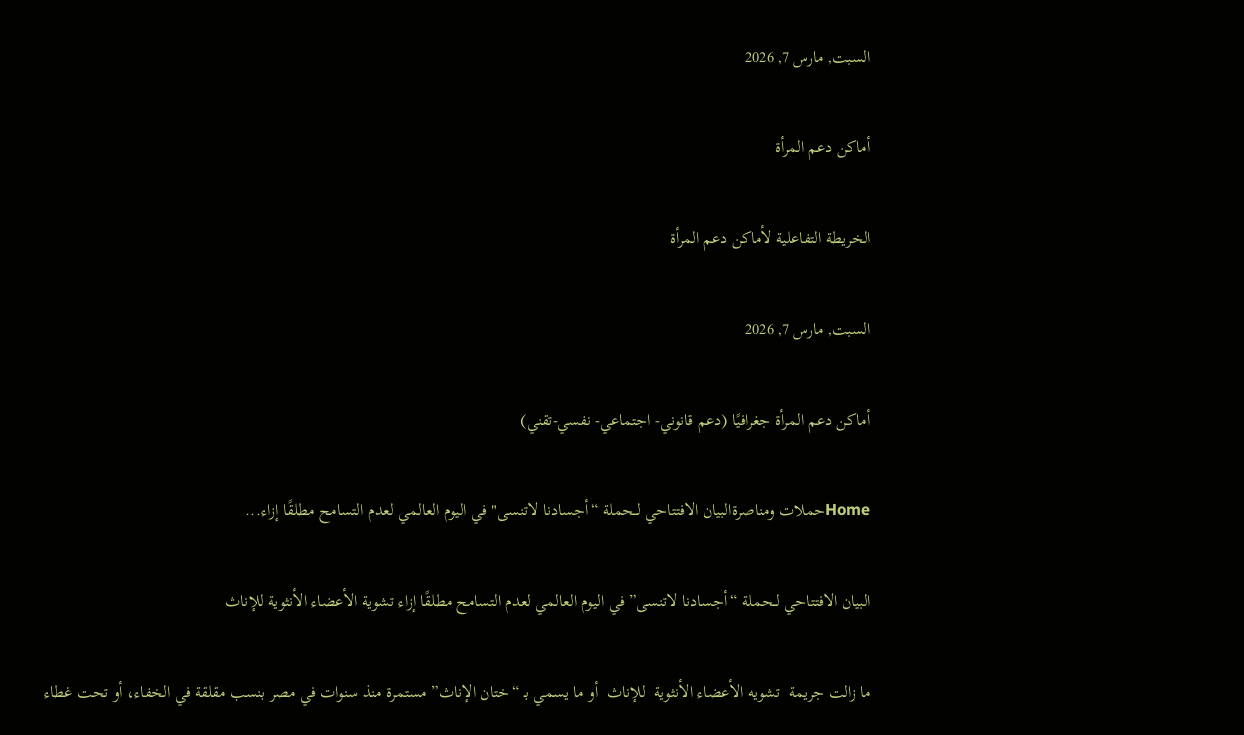السبت, مارس 7, 2026

أماكن دعم المرأة

الخريطة التفاعلية لأماكن دعم المرأة

السبت, مارس 7, 2026

أماكن دعم المرأة جغرافيًا (دعم قانوني- اجتماعي- نفسي-تقني)

Homeحملات ومناصرةالبيان الافتتاحي لــحملة “أجسادنا لاتنسى" في اليوم العالمي لعدم التسامح مطلقًا إزاء...

البيان الافتتاحي لــحملة “أجسادنا لاتنسى” في اليوم العالمي لعدم التسامح مطلقًا إزاء تشوية الأعضاء الأنثوية للإناث

ما زالت جريمة  تشويه الأعضاء الأنثوية  للإناث  أو ما يسمي بـ “ختان الإناث” مستمرة منذ سنوات في مصر بنسب مقلقة في الخفاء، أو تحت غطاء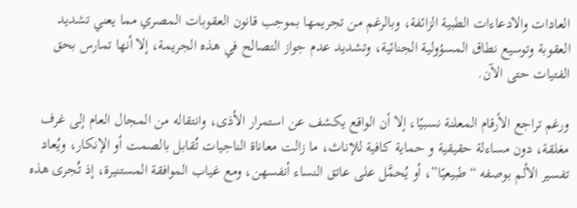العادات والادعاءات الطبية الزائفة، وبالرغم من تجريمها بموجب قانون العقوبات المصري مما يعني تشديد العقوبة وتوسيع نطاق المسؤولية الجنائية، وتشديد عدم جواز التصالح في هذه الجريمة، إلا أنها تمارس بحق الفتيات حتى الآن.

ورغم تراجع الأرقام المعلنة نسبيًا، إلا أن الواقع يكشف عن استمرار الأذى، وانتقاله من المجال العام إلى غرف مغلقة، دون مساءلة حقيقية و حماية كافية للإناث، ما زالت معاناة الناجيات تُقابل بالصمت أو الإنكار، ويُعاد تفسير الألم بوصفه “طبيعيًا”، أو يُحمَّل على عاتق النساء أنفسهن، ومع غياب الموافقة المستنيرة، إذ تُجرى هذه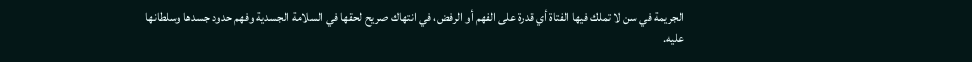الجريمة في سن لا تملك فيها الفتاة أي قدرة على الفهم أو الرفض، في انتهاك صريح لحقها في السلامة الجسدية وفهم حدود جسدها وسلطانها عليه.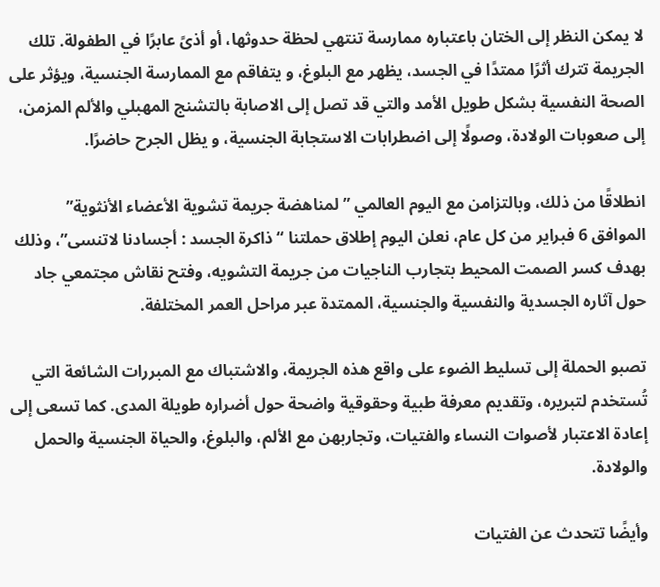لا يمكن النظر إلى الختان باعتباره ممارسة تنتهي لحظة حدوثها، أو أذىً عابرًا في الطفولة. تلك الجريمة تترك أثرًا ممتدًا في الجسد، يظهر مع البلوغ، و يتفاقم مع الممارسة الجنسية، ويؤثر على الصحة النفسية بشكل طويل الأمد والتي قد تصل إلى الاصابة بالتشنج المهبلي والألم المزمن، إلى صعوبات الولادة، وصولًا إلى اضطرابات الاستجابة الجنسية، و يظل الجرح حاضرًا.

انطلاقًا من ذلك، وبالتزامن مع اليوم العالمي ” لمناهضة جريمة تشوية الأعضاء الأنثوية”  الموافق 6 فبراير من كل عام، نعلن اليوم إطلاق حملتنا “ذاكرة الجسد : أجسادنا لاتنسى”، وذلك بهدف كسر الصمت المحيط بتجارب الناجيات من جريمة التشويه، وفتح نقاش مجتمعي جاد حول آثاره الجسدية والنفسية والجنسية، الممتدة عبر مراحل العمر المختلفة.

تصبو الحملة إلى تسليط الضوء على واقع هذه الجريمة، والاشتباك مع المبررات الشائعة التي تُستخدم لتبريره، وتقديم معرفة طبية وحقوقية واضحة حول أضراره طويلة المدى. كما تسعى إلى إعادة الاعتبار لأصوات النساء والفتيات، وتجاربهن مع الألم، والبلوغ، والحياة الجنسية والحمل والولادة.

وأيضًا تتحدث عن الفتيات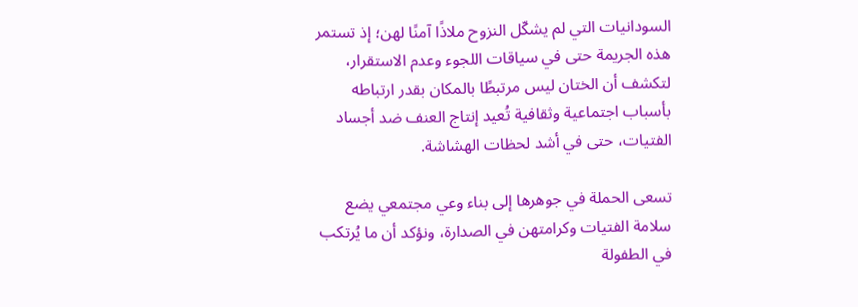السودانيات التي لم يشكّل النزوح ملاذًا آمنًا لهن؛ إذ تستمر هذه الجريمة حتى في سياقات اللجوء وعدم الاستقرار، لتكشف أن الختان ليس مرتبطًا بالمكان بقدر ارتباطه بأسباب اجتماعية وثقافية تُعيد إنتاج العنف ضد أجساد الفتيات، حتى في أشد لحظات الهشاشة.

تسعى الحملة في جوهرها إلى بناء وعي مجتمعي يضع سلامة الفتيات وكرامتهن في الصدارة، ونؤكد أن ما يُرتكب في الطفولة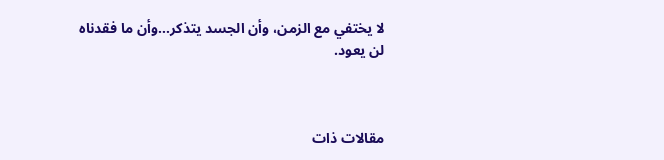لا يختفي مع الزمن، وأن الجسد يتذكر…وأن ما فقدناه لن يعود.



مقالات ذات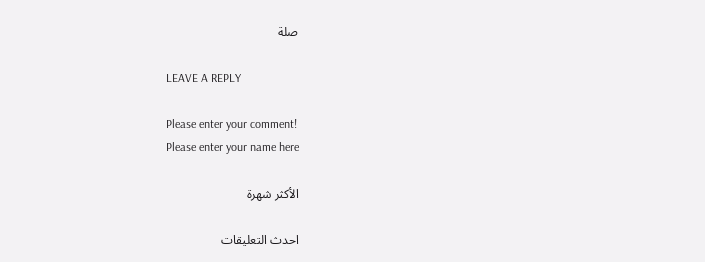صلة

LEAVE A REPLY

Please enter your comment!
Please enter your name here

الأكثر شهرة

احدث التعليقات